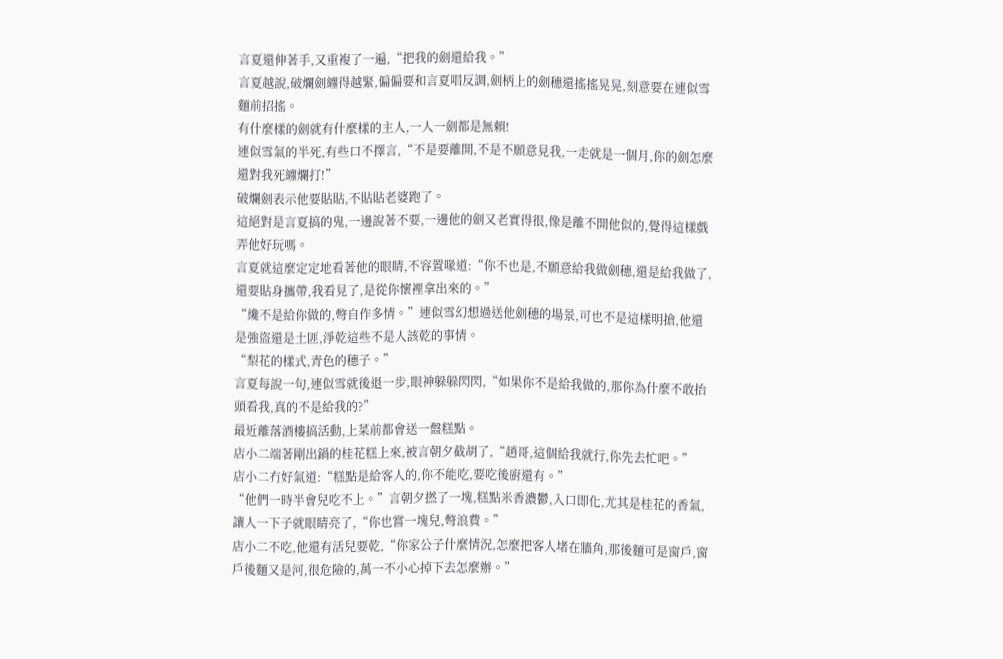言夏還伸著手,又重複了一遍,“把我的劍還給我。”
言夏越說,破爛劍纏得越緊,偏偏要和言夏唱反調,劍柄上的劍穗還搖搖晃晃,刻意要在連似雪麵前招搖。
有什麼樣的劍就有什麼樣的主人,一人一劍都是無賴!
連似雪氣的半死,有些口不擇言,“不是要離開,不是不願意見我,一走就是一個月,你的劍怎麼還對我死纏爛打!”
破爛劍表示他要貼貼,不貼貼老婆跑了。
這絕對是言夏搞的鬼,一邊說著不要,一邊他的劍又老實得很,像是離不開他似的,覺得這樣戲弄他好玩嗎。
言夏就這麼定定地看著他的眼睛,不容置喙道:“你不也是,不願意給我做劍穗,還是給我做了,還要貼身攜帶,我看見了,是從你懷裡拿出來的。”
“纔不是給你做的,彆自作多情。”連似雪幻想過送他劍穗的場景,可也不是這樣明搶,他還是強盜還是土匪,淨乾這些不是人該乾的事情。
“梨花的樣式,青色的穗子。”
言夏每說一句,連似雪就後退一步,眼神躲躲閃閃,“如果你不是給我做的,那你為什麼不敢抬頭看我,真的不是給我的?”
最近離落酒樓搞活動,上菜前都會送一盤糕點。
店小二端著剛出鍋的桂花糕上來,被言朝夕截胡了,“趙哥,這個給我就行,你先去忙吧。”
店小二冇好氣道:“糕點是給客人的,你不能吃,要吃後廚還有。”
“他們一時半會兒吃不上。”言朝夕撚了一塊,糕點米香濃鬱,入口即化,尤其是桂花的香氣,讓人一下子就眼睛亮了,“你也嘗一塊兒,彆浪費。”
店小二不吃,他還有活兒要乾,“你家公子什麼情況,怎麼把客人堵在牆角,那後麵可是窗戶,窗戶後麵又是河,很危險的,萬一不小心掉下去怎麼辦。”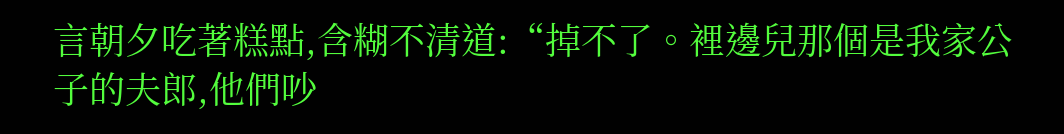言朝夕吃著糕點,含糊不清道:“掉不了。裡邊兒那個是我家公子的夫郎,他們吵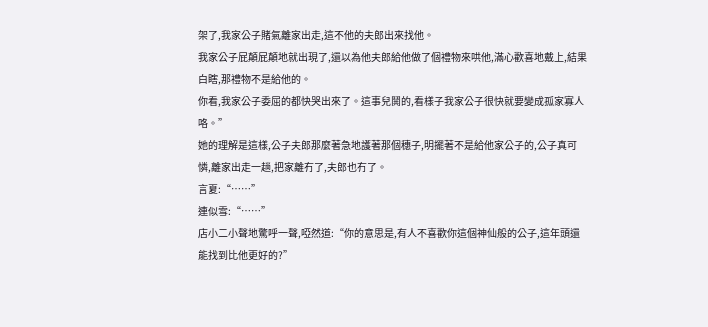架了,我家公子賭氣離家出走,這不他的夫郎出來找他。
我家公子屁顛屁顛地就出現了,還以為他夫郎給他做了個禮物來哄他,滿心歡喜地戴上,結果白瞎,那禮物不是給他的。
你看,我家公子委屈的都快哭出來了。這事兒鬨的,看樣子我家公子很快就要變成孤家寡人咯。”
她的理解是這樣,公子夫郎那麼著急地護著那個穗子,明擺著不是給他家公子的,公子真可憐,離家出走一趟,把家離冇了,夫郎也冇了。
言夏:“……”
連似雪:“……”
店小二小聲地驚呼一聲,啞然道:“你的意思是,有人不喜歡你這個神仙般的公子,這年頭還能找到比他更好的?”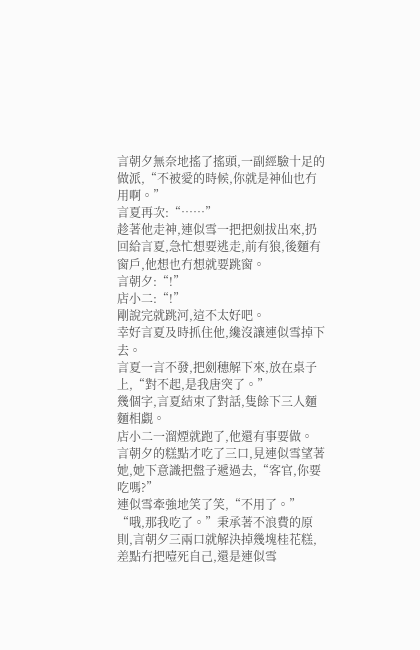言朝夕無奈地搖了搖頭,一副經驗十足的做派,“不被愛的時候,你就是神仙也冇用啊。”
言夏再次:“……”
趁著他走神,連似雪一把把劍拔出來,扔回給言夏,急忙想要逃走,前有狼,後麵有窗戶,他想也冇想就要跳窗。
言朝夕:“!”
店小二:“!”
剛說完就跳河,這不太好吧。
幸好言夏及時抓住他,纔沒讓連似雪掉下去。
言夏一言不發,把劍穗解下來,放在桌子上,“對不起,是我唐突了。”
幾個字,言夏結束了對話,隻餘下三人麵麵相覷。
店小二一溜煙就跑了,他還有事要做。
言朝夕的糕點才吃了三口,見連似雪望著她,她下意識把盤子遞過去,“客官,你要吃嗎?”
連似雪牽強地笑了笑,“不用了。”
“哦,那我吃了。”秉承著不浪費的原則,言朝夕三兩口就解決掉幾塊桂花糕,差點冇把噎死自己,還是連似雪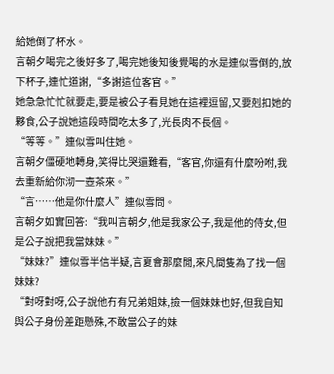給她倒了杯水。
言朝夕喝完之後好多了,喝完她後知後覺喝的水是連似雪倒的,放下杯子,連忙道謝,“多謝這位客官。”
她急急忙忙就要走,要是被公子看見她在這裡逗留,又要剋扣她的夥食,公子說她這段時間吃太多了,光長肉不長個。
“等等。”連似雪叫住她。
言朝夕僵硬地轉身,笑得比哭還難看,“客官,你還有什麼吩咐,我去重新給你沏一壺茶來。”
“言……他是你什麼人”連似雪問。
言朝夕如實回答:“我叫言朝夕,他是我家公子,我是他的侍女,但是公子說把我當妹妹。”
“妹妹?”連似雪半信半疑,言夏會那麼閒,來凡間隻為了找一個妹妹?
“對呀對呀,公子說他冇有兄弟姐妹,撿一個妹妹也好,但我自知與公子身份差距懸殊,不敢當公子的妹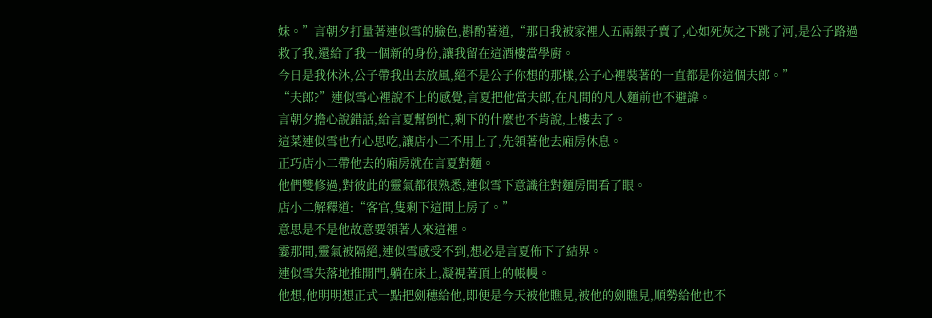妹。”言朝夕打量著連似雪的臉色,斟酌著道,“那日我被家裡人五兩銀子賣了,心如死灰之下跳了河,是公子路過救了我,還給了我一個新的身份,讓我留在這酒樓當學廚。
今日是我休沐,公子帶我出去放風,絕不是公子你想的那樣,公子心裡裝著的一直都是你這個夫郎。”
“夫郎?”連似雪心裡說不上的感覺,言夏把他當夫郎,在凡間的凡人麵前也不避諱。
言朝夕擔心說錯話,給言夏幫倒忙,剩下的什麼也不肯說,上樓去了。
這菜連似雪也冇心思吃,讓店小二不用上了,先領著他去廂房休息。
正巧店小二帶他去的廂房就在言夏對麵。
他們雙修過,對彼此的靈氣都很熟悉,連似雪下意識往對麵房間看了眼。
店小二解釋道:“客官,隻剩下這間上房了。”
意思是不是他故意要領著人來這裡。
霎那間,靈氣被隔絕,連似雪感受不到,想必是言夏佈下了結界。
連似雪失落地推開門,躺在床上,凝視著頂上的帳幔。
他想,他明明想正式一點把劍穗給他,即便是今天被他瞧見,被他的劍瞧見,順勢給他也不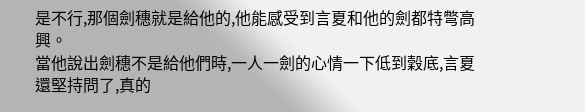是不行,那個劍穗就是給他的,他能感受到言夏和他的劍都特彆高興。
當他說出劍穗不是給他們時,一人一劍的心情一下低到穀底,言夏還堅持問了,真的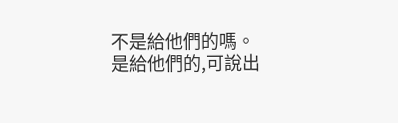不是給他們的嗎。
是給他們的,可說出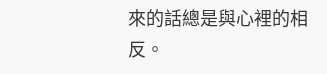來的話總是與心裡的相反。